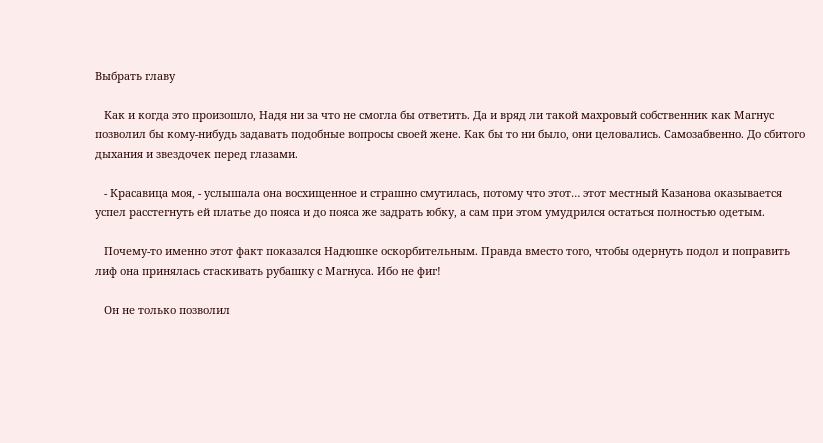Выбрать главу

   Как и когда это произошло, Надя ни за что не смогла бы ответить. Да и вряд ли такой махровый собственник как Магнус позволил бы кому-нибудь задавать подобные вопросы своей жене. Как бы то ни было, они целовались. Самозабвенно. До сбитого дыхания и звездочек перед глазами.

   - Красавица моя, - услышала она восхищенное и страшно смутилась, потому что этот… этот местный Казанова оказывается успел расстегнуть ей платье до пояса и до пояса же задрать юбку, а сам при этом умудрился остаться полностью одетым.

   Почему-то именно этот факт показался Надюшке оскорбительным. Правда вместо того, чтобы одернуть подол и поправить лиф она принялась стаскивать рубашку с Магнуса. Ибо не фиг!

   Он не только позволил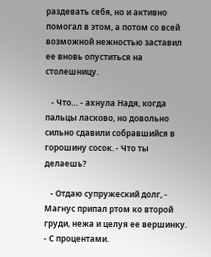раздевать себя, но и активно помогал в этом, а потом со всей возможной нежностью заставил ее вновь опуститься на столешницу.

   - Что… - ахнула Надя, когда пальцы ласково, но довольно сильно сдавили собравшийся в горошину сосок. - Что ты делаешь?

   - Отдаю супружеский долг, - Магнус припал ртом ко второй груди, нежа и целуя ее вершинку. - С процентами.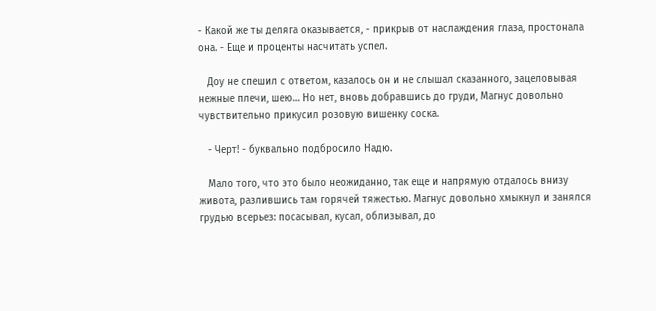- Какой же ты деляга оказывается, - прикрыв от наслаждения глаза, простонала она. - Еще и проценты насчитать успел.

   Доу не спешил с ответом, казалось он и не слышал сказанного, зацеловывая нежные плечи, шею… Но нет, вновь добравшись до груди, Магнус довольно чувствительно прикусил розовую вишенку соска.

   - Черт! - буквально подбросило Надю.

   Мало того, что это было неожиданно, так еще и напрямую отдалось внизу живота, разлившись там горячей тяжестью. Магнус довольно хмыкнул и занялся грудью всерьез: посасывал, кусал, облизывал, до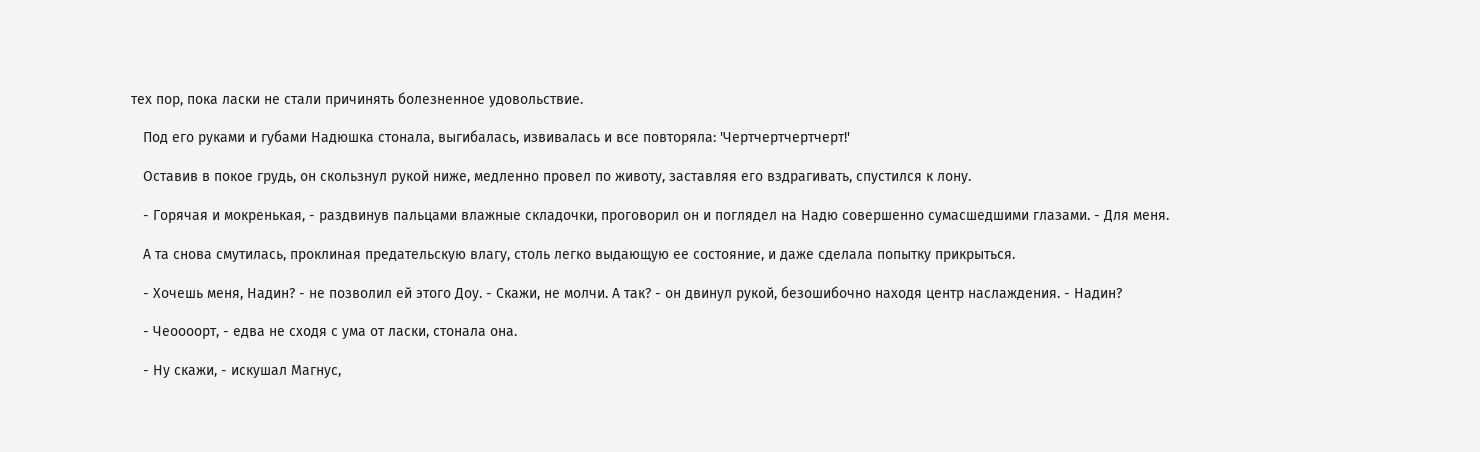тех пор, пока ласки не стали причинять болезненное удовольствие.

   Под его руками и губами Надюшка стонала, выгибалась, извивалась и все повторяла: 'Чертчертчертчерт!'

   Оставив в покое грудь, он скользнул рукой ниже, медленно провел по животу, заставляя его вздрагивать, спустился к лону.

   - Горячая и мокренькая, - раздвинув пальцами влажные складочки, проговорил он и поглядел на Надю совершенно сумасшедшими глазами. - Для меня.

   А та снова смутилась, проклиная предательскую влагу, столь легко выдающую ее состояние, и даже сделала попытку прикрыться.

   - Хочешь меня, Надин? - не позволил ей этого Доу. - Скажи, не молчи. А так? - он двинул рукой, безошибочно находя центр наслаждения. - Надин?

   - Чеоооорт, - едва не сходя с ума от ласки, стонала она.

   - Ну скажи, - искушал Магнус,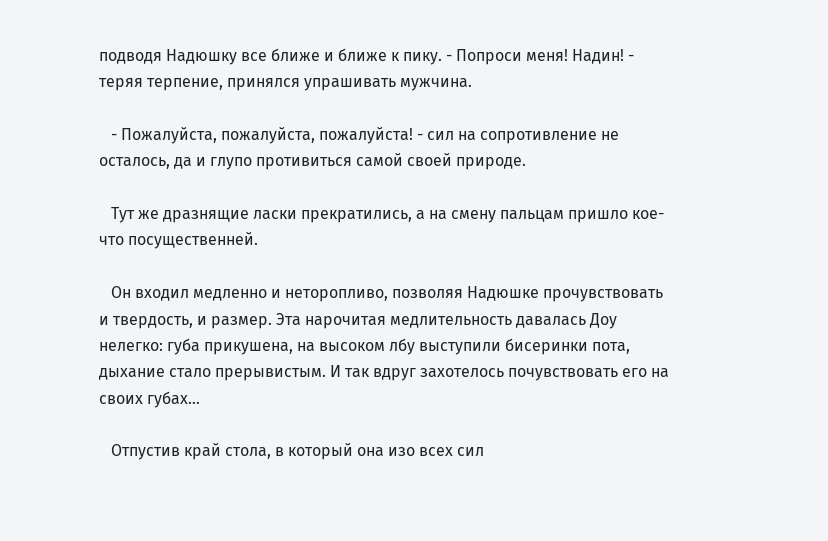подводя Надюшку все ближе и ближе к пику. - Попроси меня! Надин! - теряя терпение, принялся упрашивать мужчина.

   - Пожалуйста, пожалуйста, пожалуйста! - сил на сопротивление не осталось, да и глупо противиться самой своей природе.

   Тут же дразнящие ласки прекратились, а на смену пальцам пришло кое-что посущественней.

   Он входил медленно и неторопливо, позволяя Надюшке прочувствовать и твердость, и размер. Эта нарочитая медлительность давалась Доу нелегко: губа прикушена, на высоком лбу выступили бисеринки пота, дыхание стало прерывистым. И так вдруг захотелось почувствовать его на своих губах…

   Отпустив край стола, в который она изо всех сил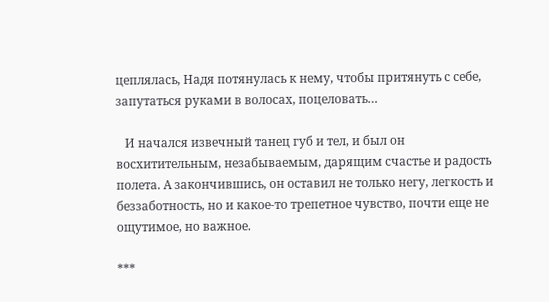цеплялась, Надя потянулась к нему, чтобы притянуть с себе, запутаться руками в волосах, поцеловать…

   И начался извечный танец губ и тел, и был он восхитительным, незабываемым, дарящим счастье и радость полета. А закончившись, он оставил не только негу, легкость и беззаботность, но и какое-то трепетное чувство, почти еще не ощутимое, но важное.

***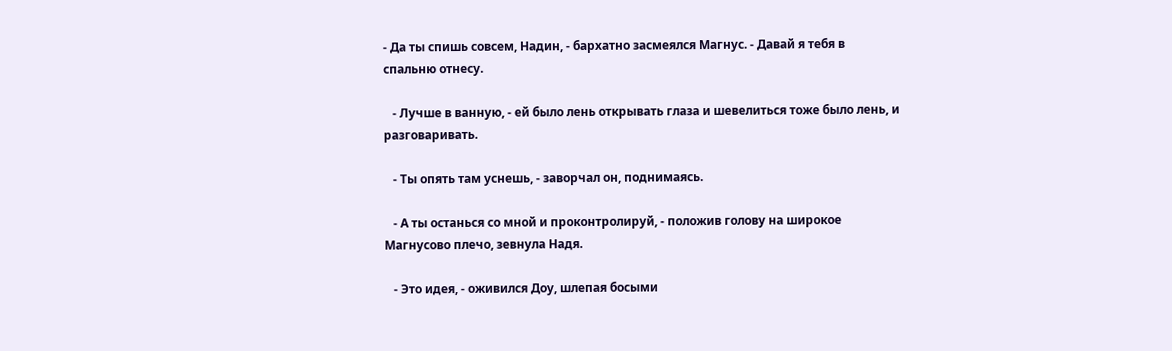- Да ты спишь совсем, Надин, - бархатно засмеялся Магнус. - Давай я тебя в спальню отнесу.

   - Лучше в ванную, - ей было лень открывать глаза и шевелиться тоже было лень, и разговаривать.

   - Ты опять там уснешь, - заворчал он, поднимаясь.

   - А ты останься со мной и проконтролируй, - положив голову на широкое Магнусово плечо, зевнула Надя.

   - Это идея, - оживился Доу, шлепая босыми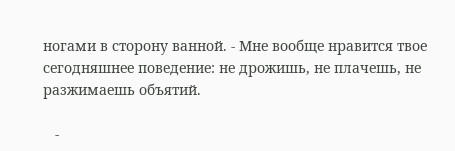ногами в сторону ванной. - Мне вообще нравится твое сегодняшнее поведение: не дрожишь, не плачешь, не разжимаешь объятий.

   -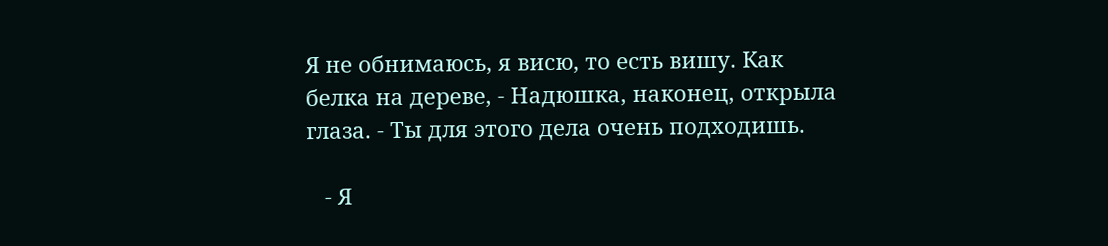Я не обнимаюсь, я висю, то есть вишу. Как белка на дереве, - Надюшка, наконец, открыла глаза. - Ты для этого дела очень подходишь.

   - Я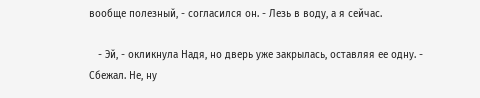вообще полезный, - согласился он. - Лезь в воду, а я сейчас.

   - Эй, - окликнула Надя, но дверь уже закрылась, оставляя ее одну. - Сбежал. Не, ну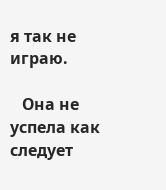я так не играю.

   Она не успела как следует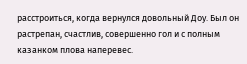расстроиться, когда вернулся довольный Доу. Был он растрепан, счастлив, совершенно гол и с полным казанком плова наперевес.